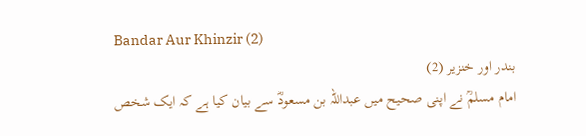Bandar Aur Khinzir (2)
بندر اور خنزیر (2)
امام مسلمؒ نے اپنی صحیح میں عبداللہ بن مسعودؓ سے بیان کیا ہے کہ ایک شخص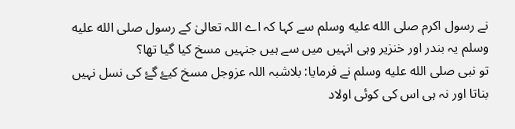نے رسول اکرم صلى الله عليه وسلم سے کہا کہ اے اللہ تعالیٰ کے رسول صلى الله عليه وسلم یہ بندر اور خنزیر وہی انہیں میں سے ہیں جنہیں مسخ کیا گيا تھا؟
تو نبی صلى الله عليه وسلم نے فرمایا: بلاشبہ اللہ عزوجل مسخ کیۓ گۓ کی نسل نہیں بناتا اور نہ ہی اس کی کوئی اولاد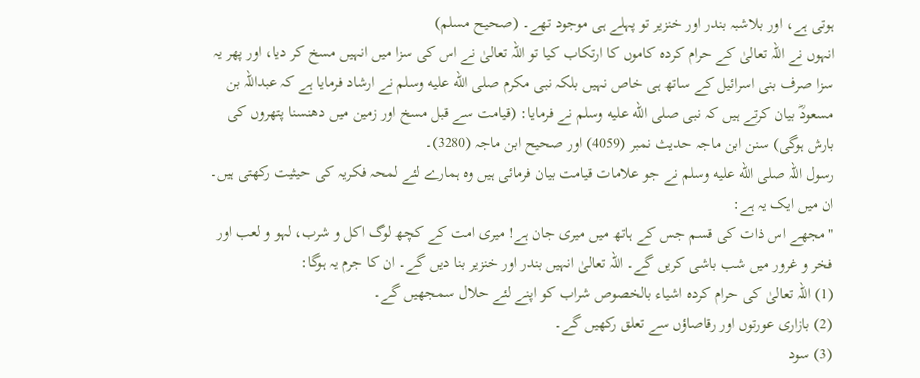ہوتی ہے، اور بلاشبہ بندر اور خنزیر تو پہلے ہی موجود تھے۔ (صحیح مسلم)
انہوں نے اللہ تعالیٰ کے حرام کردہ کاموں کا ارتکاب کیا تو اللہ تعالیٰ نے اس کی سزا میں انہیں مسخ کر دیا، اور پھر یہ سزا صرف بنی اسرائیل کے ساتھ ہی خاص نہیں بلکہ نبی مکرم صلى الله عليه وسلم نے ارشاد فرمایا ہے کہ عبداللہ بن مسعودؓ بیان کرتے ہیں کہ نبی صلى الله عليه وسلم نے فرمایا: (قیامت سے قبل مسخ اور زمین میں دھنسنا پتھروں کی بارش ہوگی) سنن ابن ماجہ حدیث نمبر (4059) اور صحیح ابن ماجہ (3280)۔
رسول اللہ صلى الله عليه وسلم نے جو علامات قیامت بیان فرمائی ہیں وہ ہمارے لئے لمحہ فکریہ کی حیثیت رکھتی ہیں۔ ان میں ایک یہ ہے:
"مجھے اس ذات کی قسم جس کے ہاتھ میں میری جان ہے! میری امت کے کچھ لوگ اکل و شرب، لہو و لعب اور فخر و غرور میں شب باشی کریں گے۔ اللہ تعالیٰ انہیں بندر اور خنزیر بنا دیں گے۔ ان کا جرم یہ ہوگا:
(1) اللہ تعالیٰ کی حرام کردہ اشیاء بالخصوص شراب کو اپنے لئے حلال سمجھیں گے۔
(2) بازاری عورتوں اور رقاصاؤں سے تعلق رکھیں گے۔
(3) سود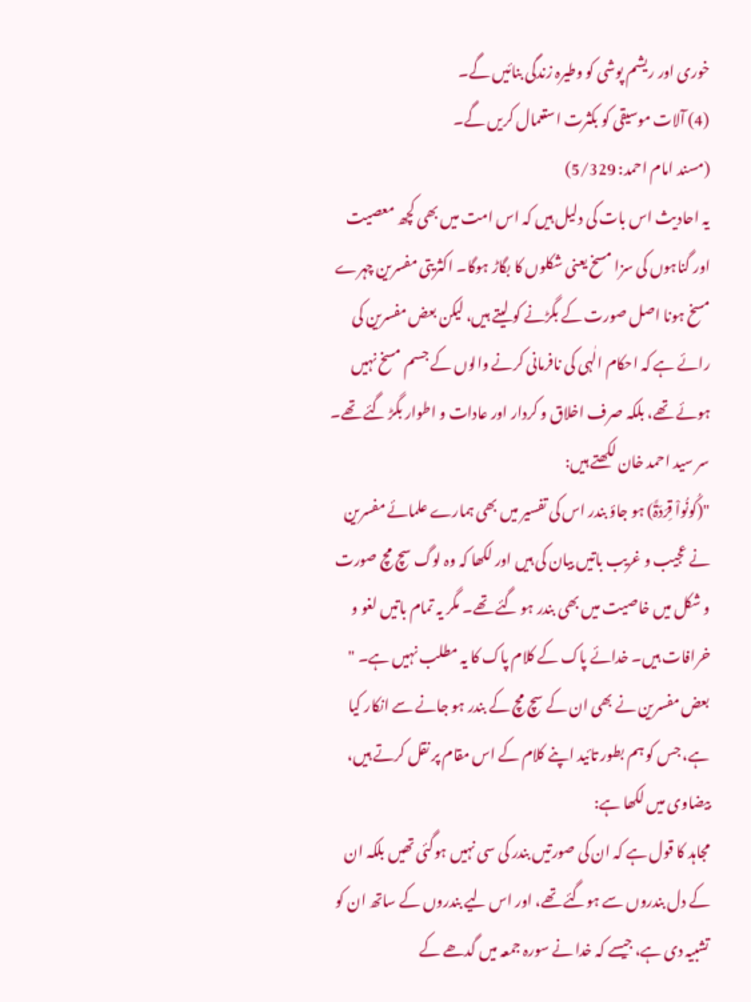خوری اور ریشم پوشی کو وطیرہ زندگی بنائیں گے۔
(4) آلات موسیقی کو بکثرت استعمال کریں گے۔
(مسند امام احمد: 5/329)
یہ احادیث اس بات کی دلیل ہیں کہ اس امت میں بھی کچھ معصیت اور گناہوں کی سزا مسخ یعنی شکلوں کا بگاڑ ہوگا۔ اکثریتی مفسرین چہرے مسخ ہونا اصل صورت کے بگڑنے کو لیتے ہیں، لیکن بعض مفسرین کی رائے ہے کہ احکام الٰہی کی نافرمانی کرنے والوں کے جسم مسخ نہیں ہوئے تھے، بلکہ صرف اخلاق و کردار اور عادات و اطوار بگڑ گئے تھے۔ سر سید احمد خان لکھتے ہیں:
"(کُونُواْ قِرَدَۃً) ہو جاؤ بندر اس کی تفسیر میں بھی ہمارے علمائے مفسرین نے عجیب و غریب باتیں بیان کی ہیں اور لکھا کہ وہ لوگ سچ مچ صورت و شکل میں خاصیت میں بھی بندر ہو گئے تھے۔ مگر یہ تمام باتیں لغو و خرافات ہیں۔ خدائے پاک کے کلام پاک کا یہ مطلب نہیں ہے۔ "
بعض مفسرین نے بھی ان کے سچ مچ کے بندر ہو جانے سے انکار کیا ہے، جس کو ہم بطور تائید اپنے کلام کے اس مقام پر نقل کرتے ہیں، بیضاوی میں لکھا ہے:
مجاہد کا قول ہے کہ ان کی صورتیں بندر کی سی نہیں ہوگئی تھیں بلکہ ان کے دل بندروں سے ہوگئے تھے، اور اس لیے بندروں کے ساتھ ان کو تشبیہ دی ہے، جیسے کہ خدا نے سورہ جمعہ میں گدھے کے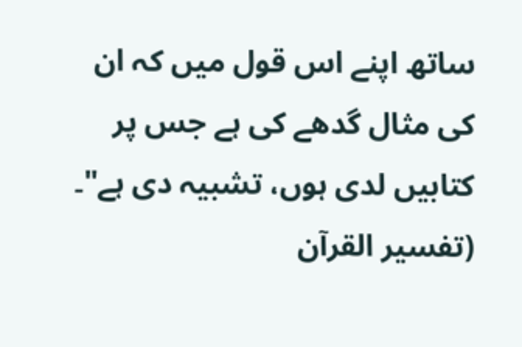ساتھ اپنے اس قول میں کہ ان کی مثال گدھے کی ہے جس پر کتابیں لدی ہوں، تشبیہ دی ہے"۔
(تفسیر القرآن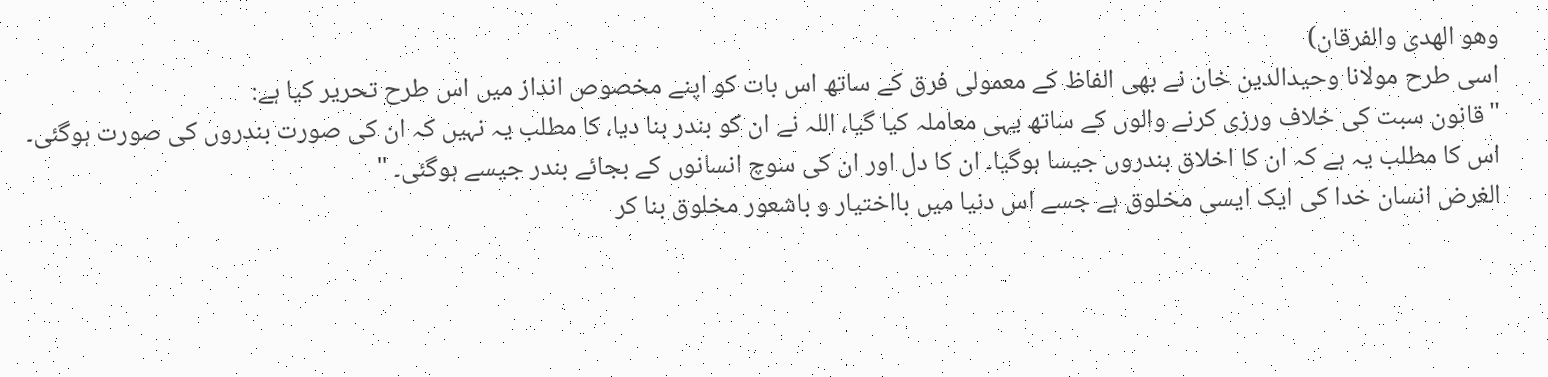وھو الھدی والفرقان)
اسی طرح مولانا وحیدالدین خان نے بھی الفاظ کے معمولی فرق کے ساتھ اس بات کو اپنے مخصوص انداز میں اس طرح تحریر کیا ہے:
"قانون سبت کی خلاف ورزی کرنے والوں کے ساتھ یہی معاملہ کیا گیا، اللہ نے ان کو بندر بنا دیا، کا مطلب یہ نہیں کہ ان کی صورت بندروں کی صورت ہوگئی۔ اس کا مطلب یہ ہے کہ ان کا اخلاق بندروں جیسا ہوگیا۔ ان کا دل اور ان کی سوچ انسانوں کے بجائے بندر جیسے ہوگئی۔ "
الغرض انسان خدا کی ایک ایسی مخلوق ہے جسے اس دنیا میں بااختیار و باشعور مخلوق بنا کر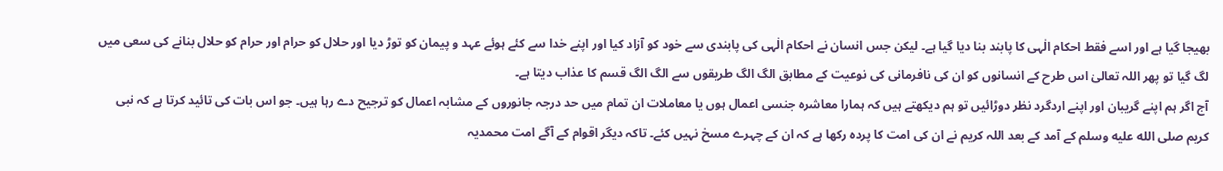بھیجا گیا ہے اور اسے فقط احکام الٰہی کا پابند بنا دیا گیا ہے۔ لیکن جس انسان نے احکام الٰہی کی پابندی سے خود کو آزاد کیا اور اپنے خدا سے کئے ہوئے عہد و پیمان کو توڑ دیا اور حلال کو حرام اور حرام کو حلال بنانے کی سعی میں لگ گیا تو پھر اللہ تعالیٰ اس طرح کے انسانوں کو ان کی نافرمانی کی نوعیت کے مطابق الگ الگ طریقوں سے الگ الگ قسم کا عذاب دیتا ہے۔
آج اگر ہم اپنے گریبان اور اپنے اردگرد نظر دوڑائیں تو ہم دیکھتے ہیں کہ ہمارا معاشرہ جنسی اعمال ہوں یا معاملات ان تمام میں حد درجہ جانوروں کے مشابہ اعمال کو ترجیح دے رہا ہیں۔ جو اس بات کی تائید کرتا ہے کہ نبی کریم صلى الله عليه وسلم کے آمد کے بعد اللہ کریم نے ان کی امت کا پردہ رکھا ہے کہ ان کے چہرے مسخ نہیں کئے۔ تاکہ دیگر اقوام کے آگے امت محمدیہ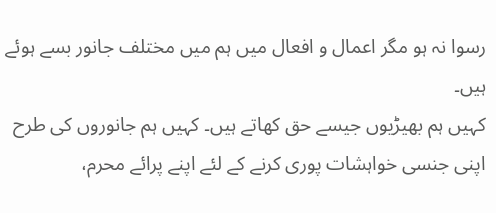رسوا نہ ہو مگر اعمال و افعال میں ہم میں مختلف جانور بسے ہوئے ہیں۔
کہیں ہم بھیڑیوں جیسے حق کھاتے ہیں۔ کہیں ہم جانوروں کی طرح اپنی جنسی خواہشات پوری کرنے کے لئے اپنے پرائے محرم،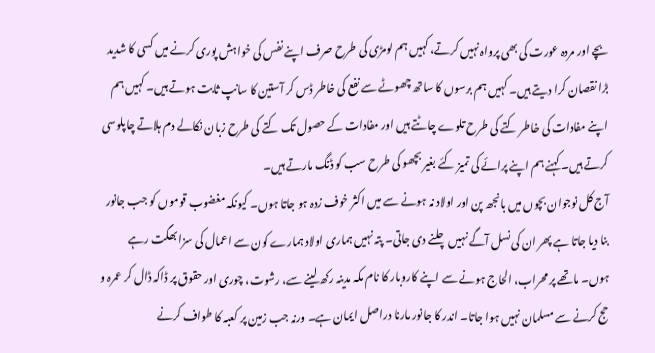بچے اور مردہ عورت کی بھی پرواہ نہیں کرتے، کہیں ہم لومڑی کی طرح صرف اپنے نفس کی خواہش پوری کرنے میں کسی کا شدید بڑا نقصان کرا دیتے ہیں۔ کہیں ہم برسوں کا ساتھ چھوٹے سے نفع کی خاطر ڈس کر آستین کا سانپ ثابت ہوتے ہیں۔ کہیں ہم اپنے مفادات کی خاطر کتے کی طرح تلوے چاٹتے ہیں اور مفادات کے حصول تک کتے کی طرح زبان نکالے دم ہلاتے چاپلوسی کرتے ہیں۔ کہنے ہم اپنے پرائے کی تمیز کئے بغیر بچھو کی طرح سب کو ڈنگ مارتے ہیں۔
آج کل نوجوان بچوں میں بانجھ پن اور اولاد نہ ہونے سے میں اکثر خوف زدہ ہو جاتا ہوں۔ کیونکہ مغضوب قوموں کو جب جانور بنا دیا جاتا ہے پھر ان کی نسل آگے نہیں چلنے دی جاتی۔ پتہ نہیں ہماری اولاد ہمارے کون سے اعمال کی سزا بھگت رہے ہوں۔ ماتھے پر محراب، الحاج ہونے سے اپنے کاروبار کا نام مکہ مدینہ رکھ لینے سے، رشوت، چوری اور حقوق پر ڈاکہ ڈال کر عمرہ و حج کرنے سے مسلمان نہیں ہوا جاتا۔ اندر کا جانور مارنا دراصل ایمان ہے۔ ورنہ جب زمین پر کعبہ کا طواف کرنے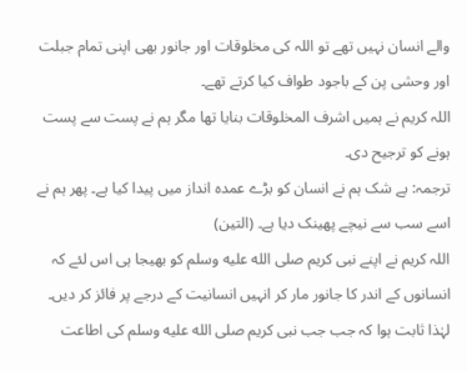والے انسان نہیں تھے تو اللہ کی مخلوقات اور جانور بھی اپنی تمام جبلت اور وحشی پن کے باجود طواف کیا کرتے تھے۔
اللہ کریم نے ہمیں اشرف المخلوقات بنایا تھا مگر ہم نے پست سے پست ہونے کو ترجیح دی۔
ترجمہ: بے شک ہم نے انسان کو بڑے عمدہ انداز میں پیدا کیا ہے۔ پھر ہم نے اسے سب سے نیچے پھینک دیا ہے۔ (التین)
اللہ کریم نے اپنے نبی کریم صلى الله عليه وسلم کو بھیجا ہی اس لئے کہ انسانوں کے اندر کا جانور مار کر انہیں انسانیت کے درجے پر فائز کر دیں۔ لہٰذا ثابت ہوا کہ جب جب نبی کریم صلى الله عليه وسلم کی اطاعت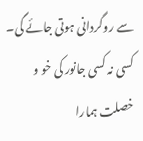سے روگردانی ہوتی جائے گی۔ کسی نہ کسی جانور کی خو و خصلت ہمارا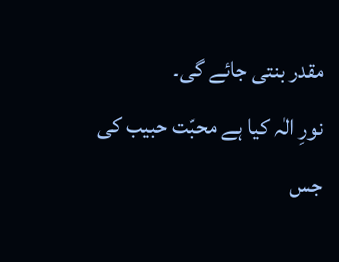مقدر بنتی جائے گی۔
نورِ الٰہ کیا ہے محبّت حبیب کی
جس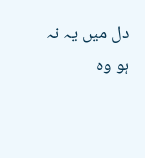دل میں یہ نہ ہو وہ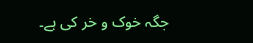جگہ خوک و خر کی ہے۔